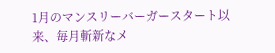1月のマンスリーバーガースタート以来、毎月斬新なメ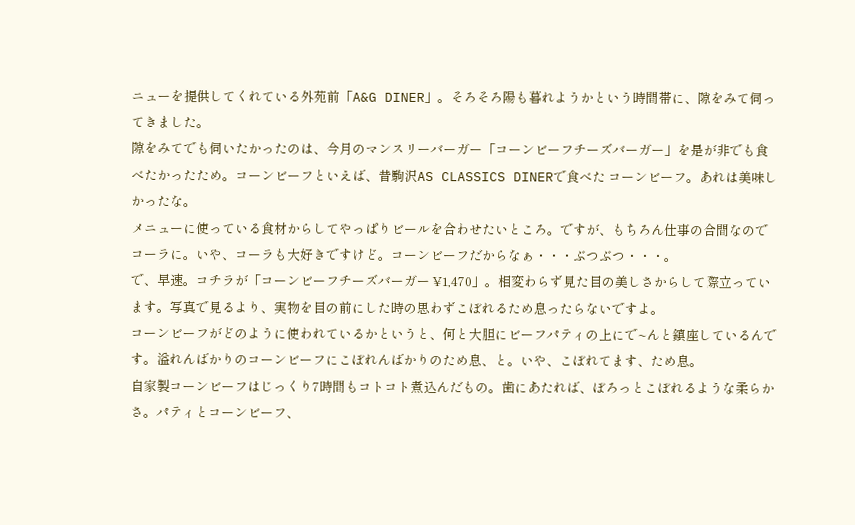ニューを提供してくれている外苑前「A&G DINER」。そろそろ陽も暮れようかという時間帯に、隙をみて伺ってきました。
隙をみてでも伺いたかったのは、今月のマンスリーバーガー「コーンビーフチーズバーガー」を是が非でも食べたかったため。コーンビーフといえば、昔駒沢AS CLASSICS DINERで食べた コーンビーフ。あれは美味しかったな。
メニューに使っている食材からしてやっぱりビールを合わせたいところ。ですが、もちろん仕事の合間なのでコーラに。いや、コーラも大好きですけど。コーンビーフだからなぁ・・・ぶつぶつ・・・。
で、早速。コチラが「コーンビーフチーズバーガー ¥1,470」。相変わらず見た目の美しさからして際立っています。写真で見るより、実物を目の前にした時の思わずこぼれるため息ったらないですよ。
コーンビーフがどのように使われているかというと、何と大胆にビーフパティの上にで~んと鎮座しているんです。溢れんばかりのコーンビーフにこぼれんばかりのため息、と。いや、こぼれてます、ため息。
自家製コーンビーフはじっくり7時間もコトコト煮込んだもの。歯にあたれば、ぼろっとこぼれるような柔らかさ。パティとコーンビーフ、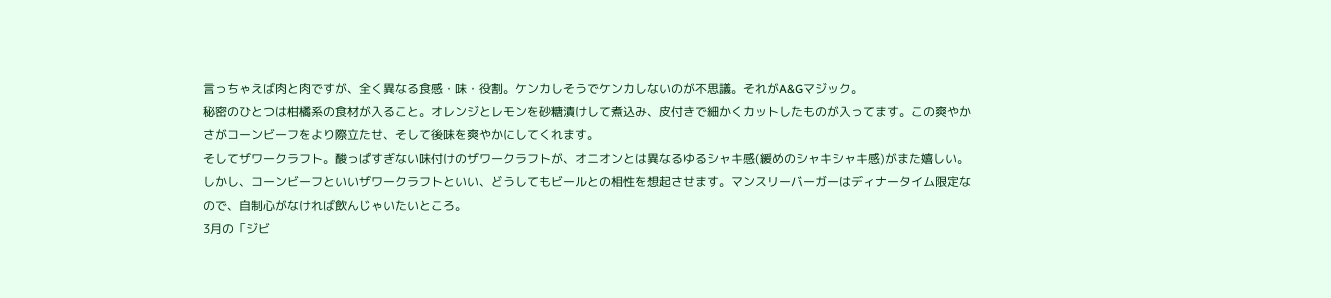言っちゃえば肉と肉ですが、全く異なる食感・味・役割。ケンカしそうでケンカしないのが不思議。それがA&Gマジック。
秘密のひとつは柑橘系の食材が入ること。オレンジとレモンを砂糖漬けして煮込み、皮付きで細かくカットしたものが入ってます。この爽やかさがコーンビーフをより際立たせ、そして後味を爽やかにしてくれます。
そしてザワークラフト。酸っぱすぎない味付けのザワークラフトが、オニオンとは異なるゆるシャキ感(緩めのシャキシャキ感)がまた嬉しい。しかし、コーンビーフといいザワークラフトといい、どうしてもビールとの相性を想起させます。マンスリーバーガーはディナータイム限定なので、自制心がなければ飲んじゃいたいところ。
3月の「ジビ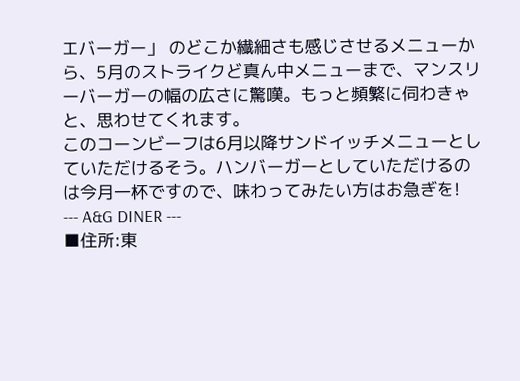エバーガー」 のどこか繊細さも感じさせるメニューから、5月のストライクど真ん中メニューまで、マンスリーバーガーの幅の広さに驚嘆。もっと頻繁に伺わきゃと、思わせてくれます。
このコーンビーフは6月以降サンドイッチメニューとしていただけるそう。ハンバーガーとしていただけるのは今月一杯ですので、味わってみたい方はお急ぎを!
--- A&G DINER ---
■住所:東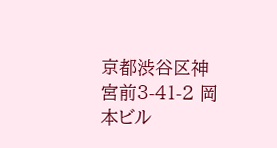京都渋谷区神宮前3-41-2 岡本ビル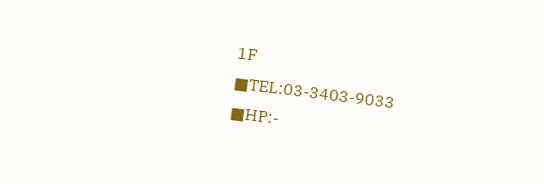1F
■TEL:03-3403-9033
■HP:-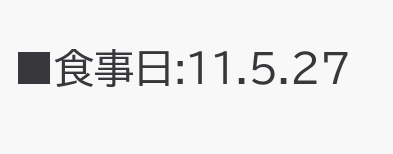■食事日:11.5.27